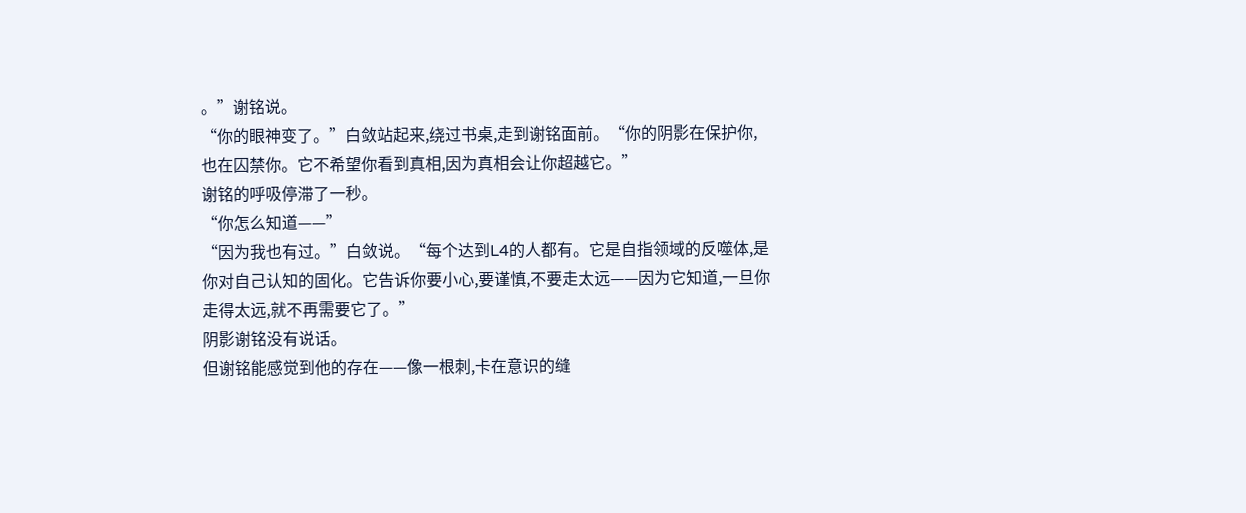。”谢铭说。
“你的眼神变了。”白敛站起来,绕过书桌,走到谢铭面前。“你的阴影在保护你,也在囚禁你。它不希望你看到真相,因为真相会让你超越它。”
谢铭的呼吸停滞了一秒。
“你怎么知道——”
“因为我也有过。”白敛说。“每个达到L4的人都有。它是自指领域的反噬体,是你对自己认知的固化。它告诉你要小心,要谨慎,不要走太远——因为它知道,一旦你走得太远,就不再需要它了。”
阴影谢铭没有说话。
但谢铭能感觉到他的存在——像一根刺,卡在意识的缝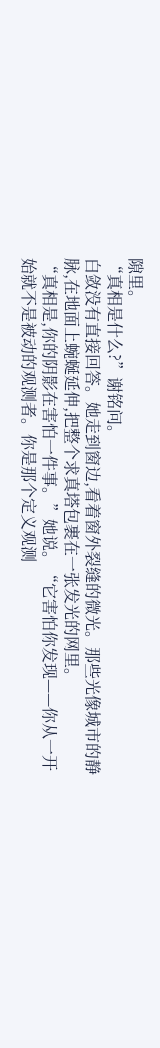隙里。
“真相是什么?”谢铭问。
白敛没有直接回答。她走到窗边,看着窗外裂缝的微光。那些光像城市的静脉,在地面上蜿蜒延伸,把整个求真塔包裹在一张发光的网里。
“真相是,你的阴影在害怕一件事。”她说。“它害怕你发现——你从一开始就不是被动的观测者。你是那个定义观测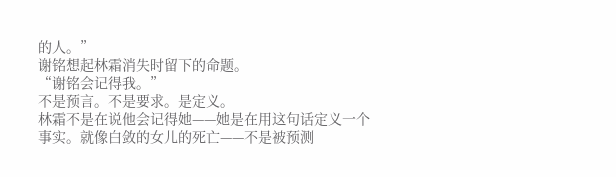的人。”
谢铭想起林霜消失时留下的命题。
“谢铭会记得我。”
不是预言。不是要求。是定义。
林霜不是在说他会记得她——她是在用这句话定义一个事实。就像白敛的女儿的死亡——不是被预测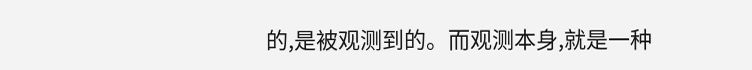的,是被观测到的。而观测本身,就是一种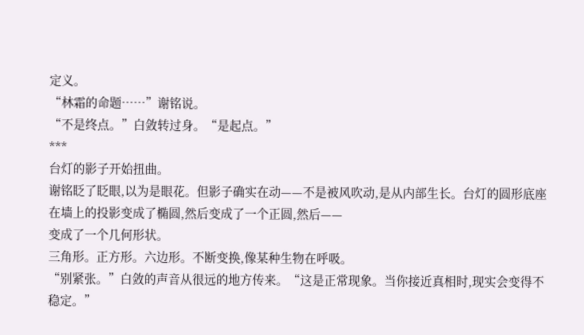定义。
“林霜的命题……”谢铭说。
“不是终点。”白敛转过身。“是起点。”
***
台灯的影子开始扭曲。
谢铭眨了眨眼,以为是眼花。但影子确实在动——不是被风吹动,是从内部生长。台灯的圆形底座在墙上的投影变成了椭圆,然后变成了一个正圆,然后——
变成了一个几何形状。
三角形。正方形。六边形。不断变换,像某种生物在呼吸。
“别紧张。”白敛的声音从很远的地方传来。“这是正常现象。当你接近真相时,现实会变得不稳定。”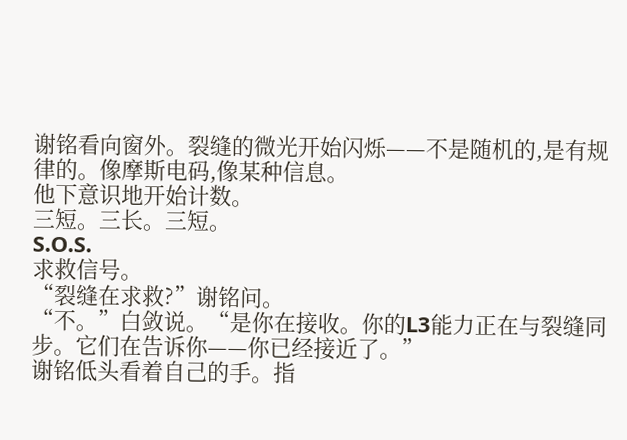谢铭看向窗外。裂缝的微光开始闪烁——不是随机的,是有规律的。像摩斯电码,像某种信息。
他下意识地开始计数。
三短。三长。三短。
S.O.S.
求救信号。
“裂缝在求救?”谢铭问。
“不。”白敛说。“是你在接收。你的L3能力正在与裂缝同步。它们在告诉你——你已经接近了。”
谢铭低头看着自己的手。指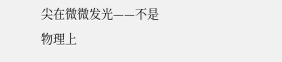尖在微微发光——不是物理上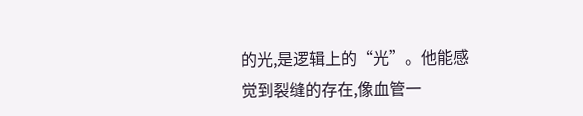的光,是逻辑上的“光”。他能感觉到裂缝的存在,像血管一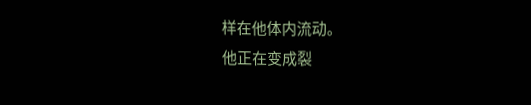样在他体内流动。
他正在变成裂